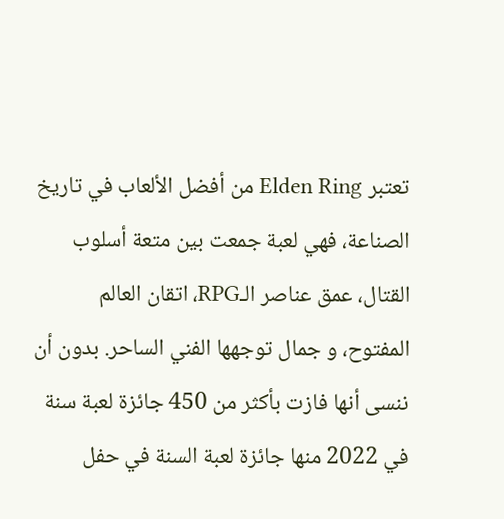تعتبر Elden Ring من أفضل الألعاب في تاريخ الصناعة، فهي لعبة جمعت بين متعة أسلوب القتال، عمق عناصر الـRPG، اتقان العالم المفتوح، و جمال توجهها الفني الساحر. بدون أن ننسى أنها فازت بأكثر من 450 جائزة لعبة سنة في 2022 منها جائزة لعبة السنة في حفل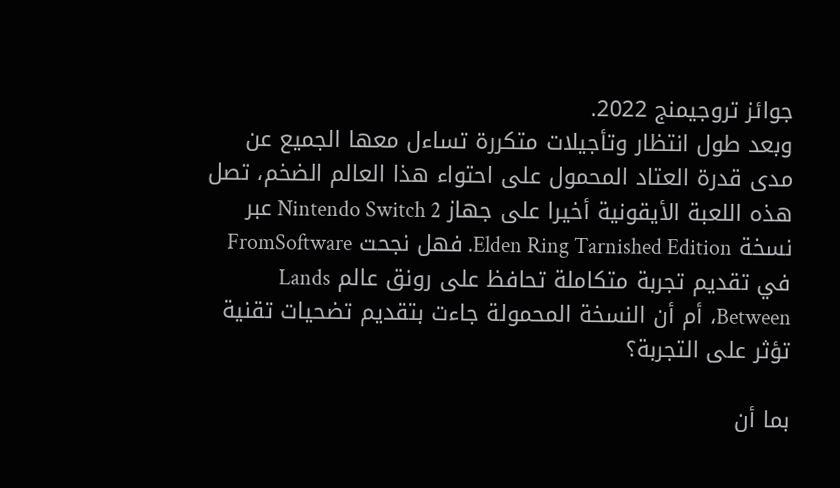جوائز تروجيمنج 2022.
وبعد طول انتظار وتأجيلات متكررة تساءل معها الجميع عن مدى قدرة العتاد المحمول على احتواء هذا العالم الضخم، تصل هذه اللعبة الأيقونية أخيرا على جهاز Nintendo Switch 2 عبر نسخة Elden Ring Tarnished Edition. فهل نجحت FromSoftware في تقديم تجربة متكاملة تحافظ على رونق عالم Lands Between، أم أن النسخة المحمولة جاءت بتقديم تضحيات تقنية تؤثر على التجربة؟

بما أن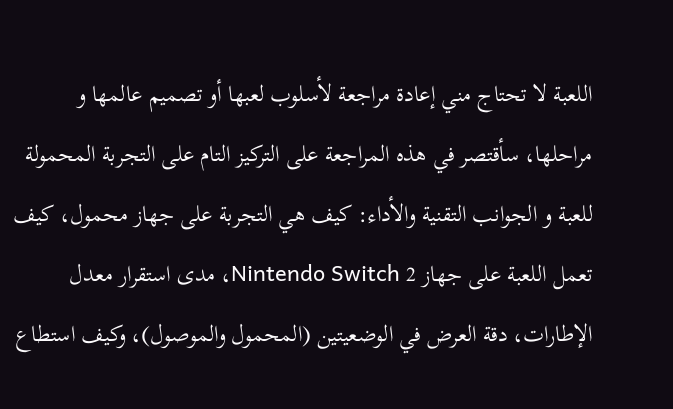اللعبة لا تحتاج مني إعادة مراجعة لأسلوب لعبها أو تصميم عالمها و مراحلها، سأقتصر في هذه المراجعة على التركيز التام على التجربة المحمولة للعبة و الجوانب التقنية والأداء: كيف هي التجربة على جهاز محمول، كيف تعمل اللعبة على جهاز Nintendo Switch 2، مدى استقرار معدل الإطارات، دقة العرض في الوضعيتين (المحمول والموصول)، وكيف استطاع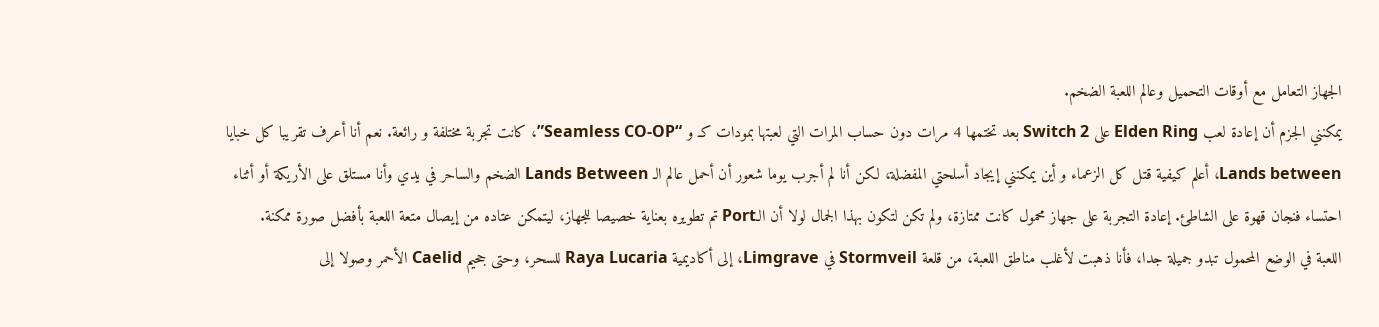الجهاز التعامل مع أوقات التحميل وعالم اللعبة الضخم.
يمكنني الجزم أن إعادة لعب Elden Ring على Switch 2 بعد تختمها 4 مرات دون حساب المرات التي لعبتها بمودات كـ و “Seamless CO-OP”، كانت تجربة مختلفة و رائعة. نعم أنا أعرف تقريبا كل خبايا Lands between، أعلم كيفية قتل كل الزعماء و أين يمكنني إيجاد أسلحتي المفضلة، لكن أنا لم أجرب يوما شعور أن أحمل عالم الـ Lands Between الضخم والساحر في يدي وأنا مستلق على الأريكة أو أثناء احتساء فنجان قهوة على الشاطئ. إعادة التجربة على جهاز محمول كانت ممتازة، ولم تكن لتكون بهذا الجمال لولا أن الـPort تم تطويره بعناية خصيصا للجهاز، ليتمكن عتاده من إيصال متعة اللعبة بأفضل صورة ممكنة.
اللعبة في الوضع المحمول تبدو جميلة جدا، فأنا ذهبت لأغلب مناطق اللعبة، من قلعة Stormveil في Limgrave، إلى أكاديمية Raya Lucaria للسحر، وحتى جحيم Caelid الأحمر وصولا إلى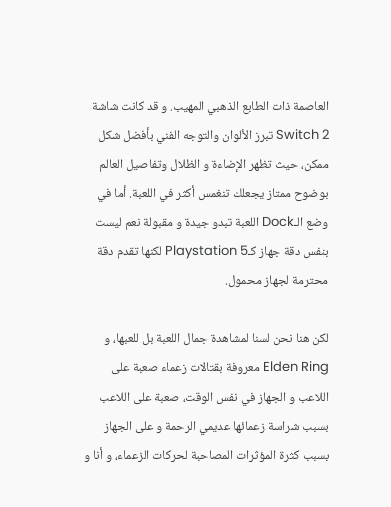العاصمة ذات الطابع الذهبي المهيب. و قد كانت شاشة Switch 2 تبرز الألوان والتوجه الفني بأفضل شكل ممكن، حيث تظهر الإضاءة و الظلال وتفاصيل العالم بوضوح ممتاز يجعلك تنغمس أكثر في اللعبة. أما في وضع الـDock اللعبة تبدو جيدة و مقبولة نعم ليست بنفس دقة جهاز كـPlaystation 5 لكنها تقدم دقة محترمة لجهاز محمول.

لكن هنا نحن لسنا لمشاهدة جمال اللعبة بل للعبها، و Elden Ring معروفة بقتالات زعماء صعبة على اللاعب و الجهاز في نفس الوقت، صعبة على اللاعب بسبب شراسة زعمائها عديمي الرحمة و على الجهاز بسبب كثرة المؤثرات المصاحبة لحركات الزعماء، و أنا و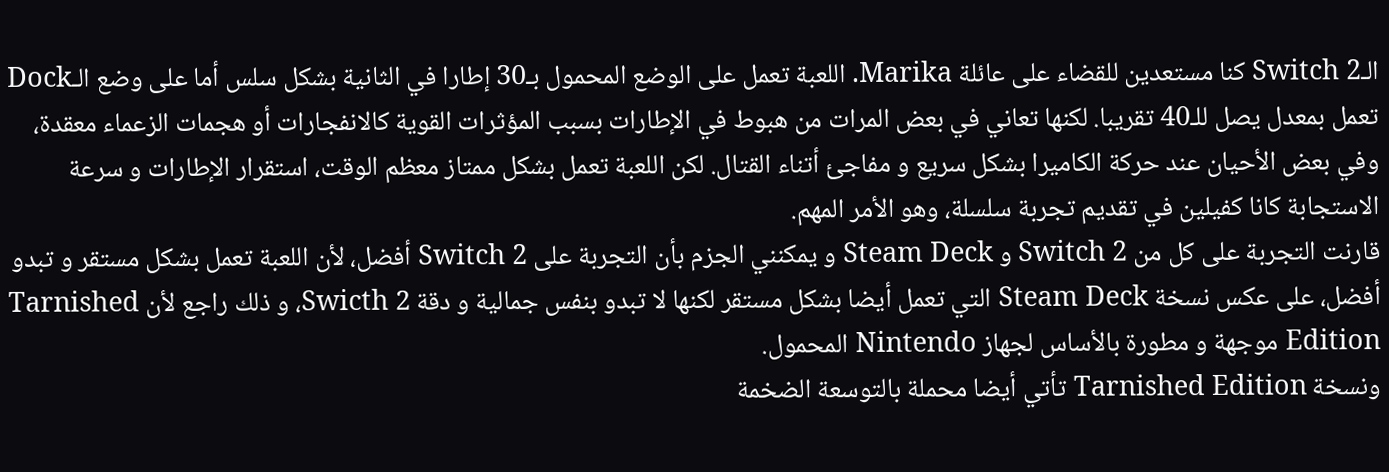الـSwitch 2 كنا مستعدين للقضاء على عائلة Marika. اللعبة تعمل على الوضع المحمول بـ30 إطارا في الثانية بشكل سلس أما على وضع الـDock تعمل بمعدل يصل للـ40 تقريبا. لكنها تعاني في بعض المرات من هبوط في الإطارات بسبب المؤثرات القوية كالانفجارات أو هجمات الزعماء معقدة، وفي بعض الأحيان عند حركة الكاميرا بشكل سريع و مفاجئ أتناء القتال. لكن اللعبة تعمل بشكل ممتاز معظم الوقت، استقرار الإطارات و سرعة الاستجابة كانا كفيلين في تقديم تجربة سلسلة، وهو الأمر المهم.
قارنت التجربة على كل من Switch 2 و Steam Deck و يمكنني الجزم بأن التجربة على Switch 2 أفضل، لأن اللعبة تعمل بشكل مستقر و تبدو أفضل، على عكس نسخة Steam Deck التي تعمل أيضا بشكل مستقر لكنها لا تبدو بنفس جمالية و دقة Swicth 2، و ذلك راجع لأن Tarnished Edition موجهة و مطورة بالأساس لجهاز Nintendo المحمول.
ونسخة Tarnished Edition تأتي أيضا محملة بالتوسعة الضخمة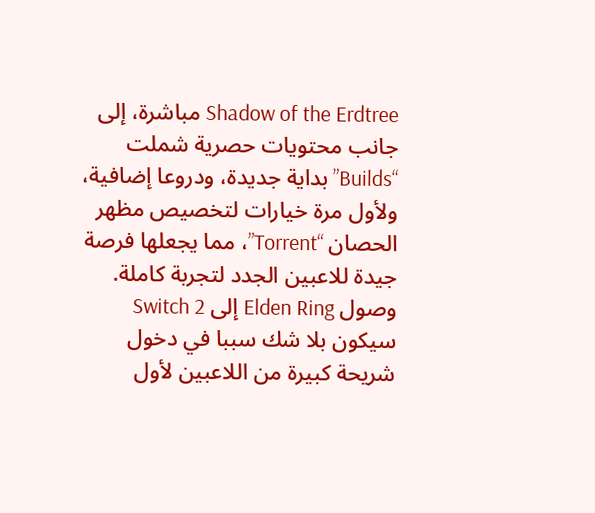Shadow of the Erdtree مباشرة، إلى جانب محتويات حصرية شملت “Builds” بداية جديدة، ودروعا إضافية، ولأول مرة خيارات لتخصيص مظهر الحصان “Torrent”، مما يجعلها فرصة جيدة للاعبين الجدد لتجربة كاملة.
وصول Elden Ring إلى Switch 2 سيكون بلا شك سببا في دخول شريحة كبيرة من اللاعبين لأول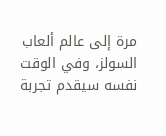مرة إلى عالم ألعاب السولز، وفي الوقت نفسه سيقدم تجربة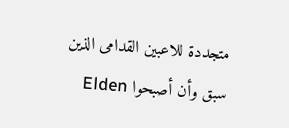متجددة للاعبين القدامى الذين سبق وأن أصبحوا Elden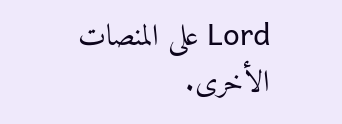Lord على المنصات الأخرى.